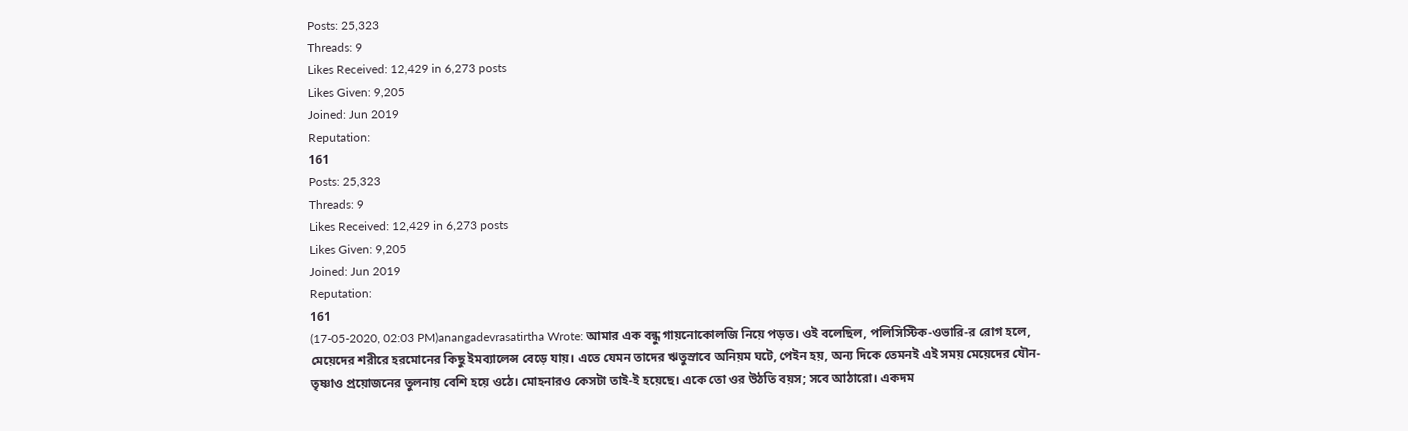Posts: 25,323
Threads: 9
Likes Received: 12,429 in 6,273 posts
Likes Given: 9,205
Joined: Jun 2019
Reputation:
161
Posts: 25,323
Threads: 9
Likes Received: 12,429 in 6,273 posts
Likes Given: 9,205
Joined: Jun 2019
Reputation:
161
(17-05-2020, 02:03 PM)anangadevrasatirtha Wrote: আমার এক বন্ধু গায়নোকোলজি নিয়ে পড়ত। ওই বলেছিল, পলিসিস্টিক-ওভারি-র রোগ হলে, মেয়েদের শরীরে হরমোনের কিছু ইমব্যালেন্স বেড়ে যায়। এতে যেমন তাদের ঋতুস্রাবে অনিয়ম ঘটে, পেইন হয়, অন্য দিকে তেমনই এই সময় মেয়েদের যৌন-তৃষ্ণাও প্রয়োজনের তুলনায় বেশি হয়ে ওঠে। মোহনারও কেসটা তাই-ই হয়েছে। একে তো ওর উঠতি বয়স; সবে আঠারো। একদম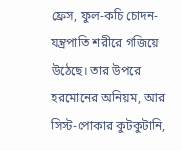ফ্রেস, ফুল-কচি চোদন-যন্ত্রপাতি শরীরে গজিয়ে উঠেছে। তার উপরে হরমোনের অনিয়ম, আর সিস্ট-পোকার কুটকুটানি,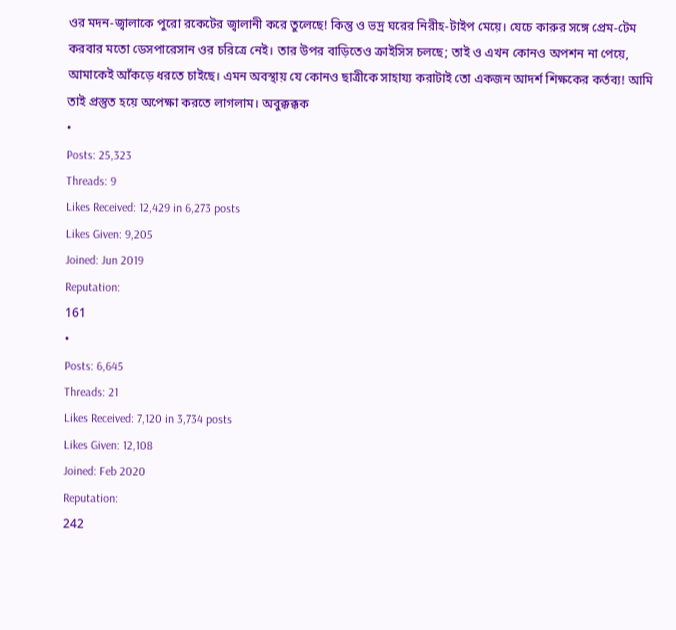ওর মদন-জ্বালাকে পুরো রকেটের জ্বালানী করে তুলেছে! কিন্তু ও ভদ্র ঘরের নিরীহ-টাইপ মেয়ে। যেচে কারুর সঙ্গে প্রেম-টেম করবার মতো ডেসপারেসান ওর চরিত্রে নেই। তার উপর বাড়িতেও ক্রাইসিস চলছে; তাই ও এখন কোনও অপশন না পেয়ে, আমাকেই আঁকড়ে ধরতে চাইছে। এমন অবস্থায় যে কোনও ছাত্রীকে সাহায্য করাটাই তো একজন আদর্শ শিক্ষকের কর্তব্য! আমি তাই প্রস্তুত হয়ে অপেক্ষা করতে লাগলাম। অবুক্কক্কক
•
Posts: 25,323
Threads: 9
Likes Received: 12,429 in 6,273 posts
Likes Given: 9,205
Joined: Jun 2019
Reputation:
161
•
Posts: 6,645
Threads: 21
Likes Received: 7,120 in 3,734 posts
Likes Given: 12,108
Joined: Feb 2020
Reputation:
242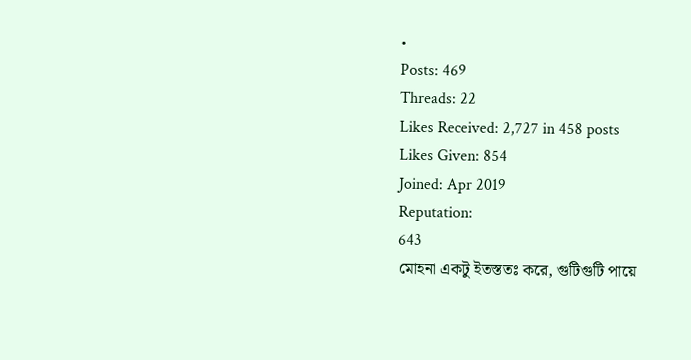•
Posts: 469
Threads: 22
Likes Received: 2,727 in 458 posts
Likes Given: 854
Joined: Apr 2019
Reputation:
643
মোহনা একটু ইতস্ততঃ করে, গুটিগুটি পায়ে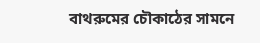বাথরুমের চৌকাঠের সামনে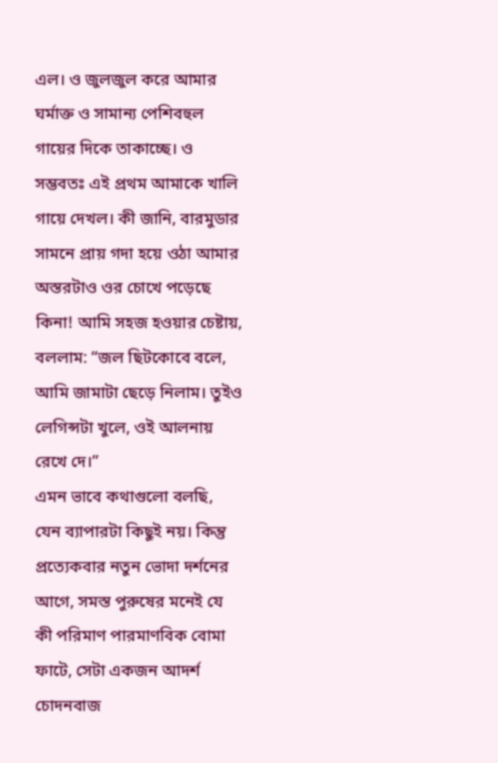এল। ও জুলজুল করে আমার ঘর্মাক্ত ও সামান্য পেশিবহুল গায়ের দিকে তাকাচ্ছে। ও সম্ভবতঃ এই প্রথম আমাকে খালি গায়ে দেখল। কী জানি, বারমুডার সামনে প্রায় গদা হয়ে ওঠা আমার অস্তরটাও ওর চোখে পড়েছে কিনা! আমি সহজ হওয়ার চেষ্টায়, বললাম: “জল ছিটকোবে বলে, আমি জামাটা ছেড়ে নিলাম। তুইও লেগিন্সটা খুলে, ওই আলনায় রেখে দে।”
এমন ভাবে কথাগুলো বলছি, যেন ব্যাপারটা কিছুই নয়। কিন্তু প্রত্যেকবার নতুন ভোদা দর্শনের আগে, সমস্ত পুরুষের মনেই যে কী পরিমাণ পারমাণবিক বোমা ফাটে, সেটা একজন আদর্শ চোদনবাজ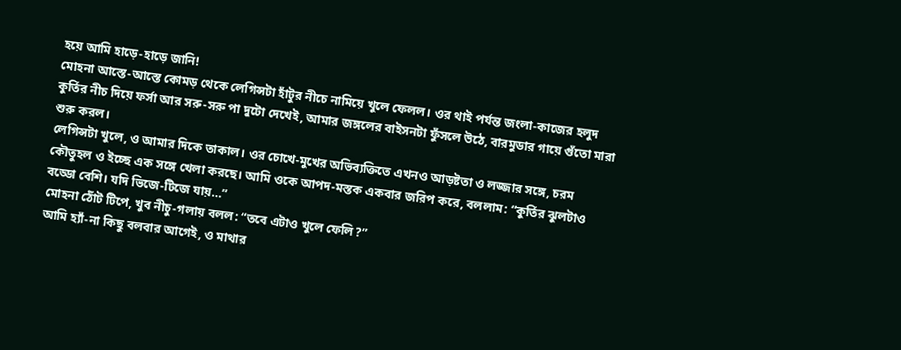হয়ে আমি হাড়ে-হাড়ে জানি!
মোহনা আস্তে-আস্তে কোমড় থেকে লেগিন্সটা হাঁটুর নীচে নামিয়ে খুলে ফেলল। ওর থাই পর্যন্ত জংলা-কাজের হলুদ কুর্তির নীচ দিয়ে ফর্সা আর সরু-সরু পা দুটো দেখেই, আমার জঙ্গলের বাইসনটা ফুঁসলে উঠে, বারমুডার গায়ে গুঁতো মারা শুরু করল।
লেগিন্সটা খুলে, ও আমার দিকে তাকাল। ওর চোখে-মুখের অভিব্যক্তিতে এখনও আড়ষ্টতা ও লজ্জার সঙ্গে, চরম কৌতুহল ও ইচ্ছে এক সঙ্গে খেলা করছে। আমি ওকে আপদ-মস্তক একবার জরিপ করে, বললাম: “কুর্তির ঝুলটাও বড্ডো বেশি। যদি ভিজে-টিজে যায়…”
মোহনা ঠোঁট টিপে, খুব নীচু-গলায় বলল: “তবে এটাও খুলে ফেলি?”
আমি হ্যাঁ-না কিছু বলবার আগেই, ও মাথার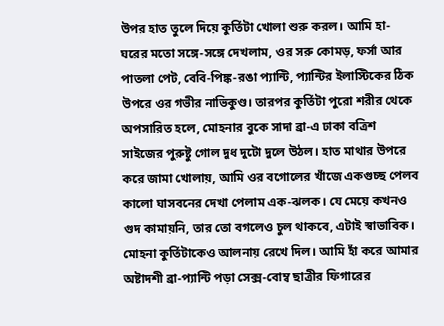উপর হাত তুলে দিয়ে কুর্তিটা খোলা শুরু করল। আমি হা-ঘরের মতো সঙ্গে-সঙ্গে দেখলাম, ওর সরু কোমড়, ফর্সা আর পাতলা পেট, বেবি-পিঙ্ক-রঙা প্যান্টি, প্যান্টির ইলাস্টিকের ঠিক উপরে ওর গভীর নাভিকুণ্ড। তারপর কুর্তিটা পুরো শরীর থেকে অপসারিত হলে, মোহনার বুকে সাদা ব্রা-এ ঢাকা বত্রিশ সাইজের পুরুষ্টু গোল দুধ দুটো দুলে উঠল। হাত মাথার উপরে করে জামা খোলায়, আমি ওর বগোলের খাঁজে একগুচ্ছ পেলব কালো ঘাসবনের দেখা পেলাম এক-ঝলক। যে মেয়ে কখনও গুদ কামায়নি, তার তো বগলেও চুল থাকবে, এটাই স্বাভাবিক।
মোহনা কুর্তিটাকেও আলনায় রেখে দিল। আমি হাঁ করে আমার অষ্টাদশী ব্রা-প্যান্টি পড়া সেক্স-বোম্ব ছাত্রীর ফিগারের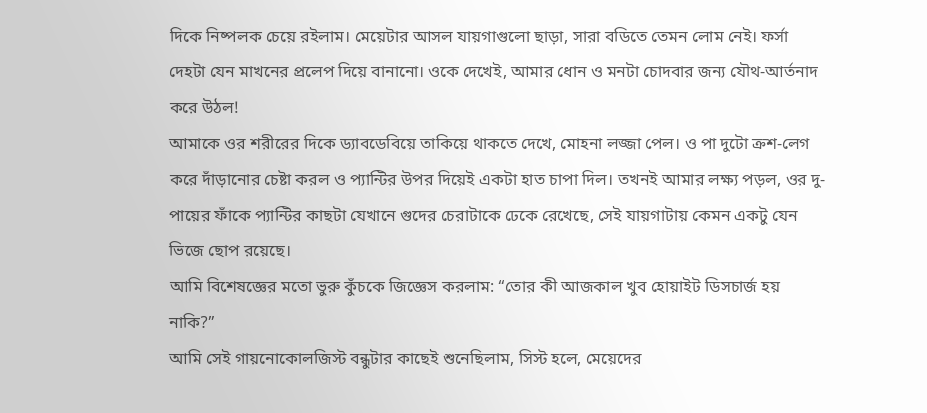দিকে নিষ্পলক চেয়ে রইলাম। মেয়েটার আসল যায়গাগুলো ছাড়া, সারা বডিতে তেমন লোম নেই। ফর্সা দেহটা যেন মাখনের প্রলেপ দিয়ে বানানো। ওকে দেখেই, আমার ধোন ও মনটা চোদবার জন্য যৌথ-আর্তনাদ করে উঠল!
আমাকে ওর শরীরের দিকে ড্যাবডেবিয়ে তাকিয়ে থাকতে দেখে, মোহনা লজ্জা পেল। ও পা দুটো ক্রশ-লেগ করে দাঁড়ানোর চেষ্টা করল ও প্যান্টির উপর দিয়েই একটা হাত চাপা দিল। তখনই আমার লক্ষ্য পড়ল, ওর দু-পায়ের ফাঁকে প্যান্টির কাছটা যেখানে গুদের চেরাটাকে ঢেকে রেখেছে, সেই যায়গাটায় কেমন একটু যেন ভিজে ছোপ রয়েছে।
আমি বিশেষজ্ঞের মতো ভুরু কুঁচকে জিজ্ঞেস করলাম: “তোর কী আজকাল খুব হোয়াইট ডিসচার্জ হয় নাকি?”
আমি সেই গায়নোকোলজিস্ট বন্ধুটার কাছেই শুনেছিলাম, সিস্ট হলে, মেয়েদের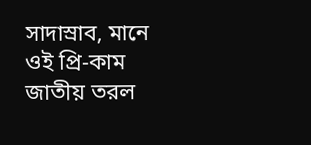সাদাস্রাব, মানে ওই প্রি-কাম জাতীয় তরল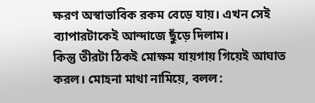ক্ষরণ অস্বাভাবিক রকম বেড়ে যায়। এখন সেই ব্যাপারটাকেই আন্দাজে ছুঁড়ে দিলাম।
কিন্তু তীরটা ঠিকই মোক্ষম যায়গায় গিয়েই আঘাত করল। মোহনা মাথা নামিয়ে, বলল: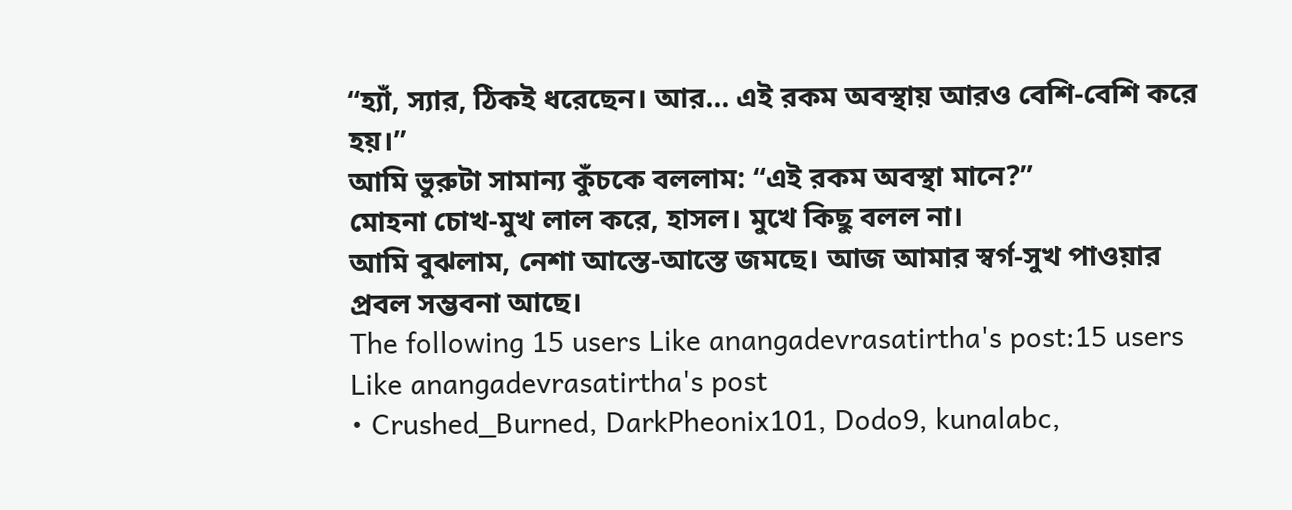“হ্যাঁ, স্যার, ঠিকই ধরেছেন। আর… এই রকম অবস্থায় আরও বেশি-বেশি করে হয়।”
আমি ভুরুটা সামান্য কুঁচকে বললাম: “এই রকম অবস্থা মানে?”
মোহনা চোখ-মুখ লাল করে, হাসল। মুখে কিছু বলল না।
আমি বুঝলাম, নেশা আস্তে-আস্তে জমছে। আজ আমার স্বর্গ-সুখ পাওয়ার প্রবল সম্ভবনা আছে।
The following 15 users Like anangadevrasatirtha's post:15 users Like anangadevrasatirtha's post
• Crushed_Burned, DarkPheonix101, Dodo9, kunalabc,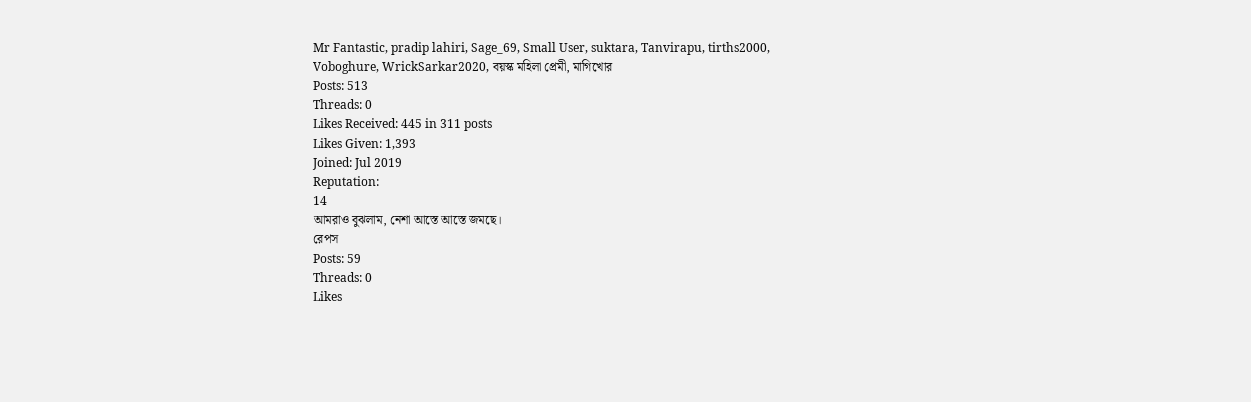Mr Fantastic, pradip lahiri, Sage_69, Small User, suktara, Tanvirapu, tirths2000, Voboghure, WrickSarkar2020, বয়স্ক মহিলা প্রেমী, মাগিখোর
Posts: 513
Threads: 0
Likes Received: 445 in 311 posts
Likes Given: 1,393
Joined: Jul 2019
Reputation:
14
আমরাও বুঝলাম, নেশা আস্তে আস্তে জমছে।
রেপস
Posts: 59
Threads: 0
Likes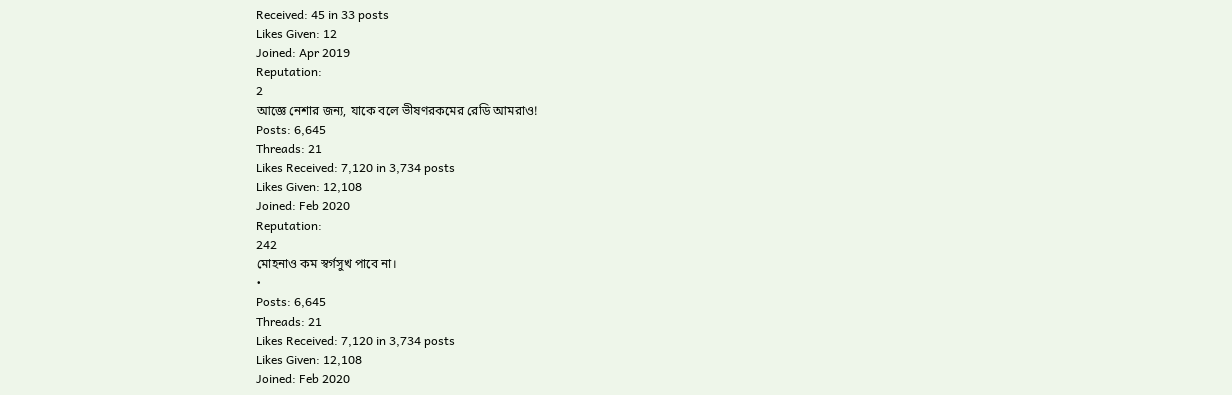Received: 45 in 33 posts
Likes Given: 12
Joined: Apr 2019
Reputation:
2
আজ্ঞে নেশার জন্য, যাকে বলে ভীষণরকমের রেডি আমরাও!
Posts: 6,645
Threads: 21
Likes Received: 7,120 in 3,734 posts
Likes Given: 12,108
Joined: Feb 2020
Reputation:
242
মোহনাও কম স্বর্গসুখ পাবে না।
•
Posts: 6,645
Threads: 21
Likes Received: 7,120 in 3,734 posts
Likes Given: 12,108
Joined: Feb 2020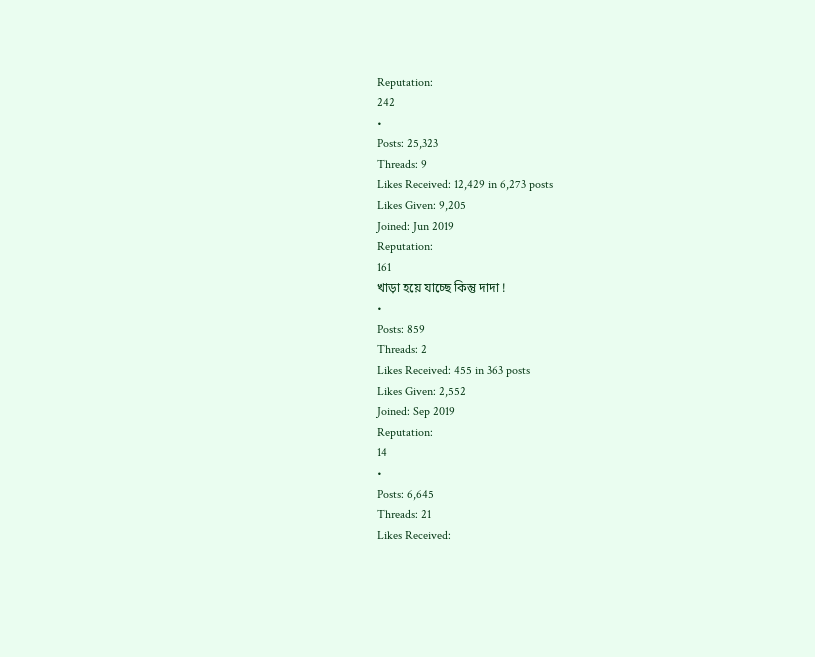Reputation:
242
•
Posts: 25,323
Threads: 9
Likes Received: 12,429 in 6,273 posts
Likes Given: 9,205
Joined: Jun 2019
Reputation:
161
খাড়া হয়ে যাচ্ছে কিন্তু দাদা !
•
Posts: 859
Threads: 2
Likes Received: 455 in 363 posts
Likes Given: 2,552
Joined: Sep 2019
Reputation:
14
•
Posts: 6,645
Threads: 21
Likes Received: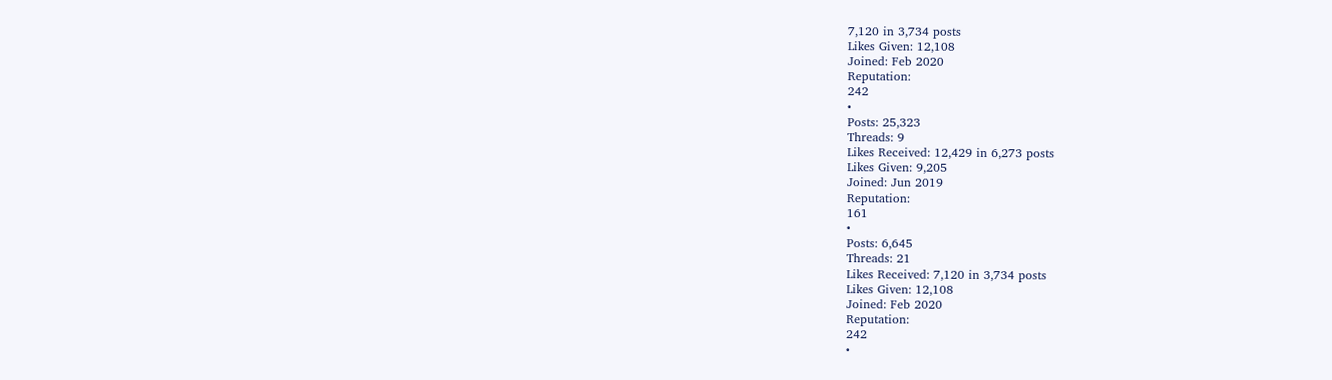7,120 in 3,734 posts
Likes Given: 12,108
Joined: Feb 2020
Reputation:
242
•
Posts: 25,323
Threads: 9
Likes Received: 12,429 in 6,273 posts
Likes Given: 9,205
Joined: Jun 2019
Reputation:
161
•
Posts: 6,645
Threads: 21
Likes Received: 7,120 in 3,734 posts
Likes Given: 12,108
Joined: Feb 2020
Reputation:
242
•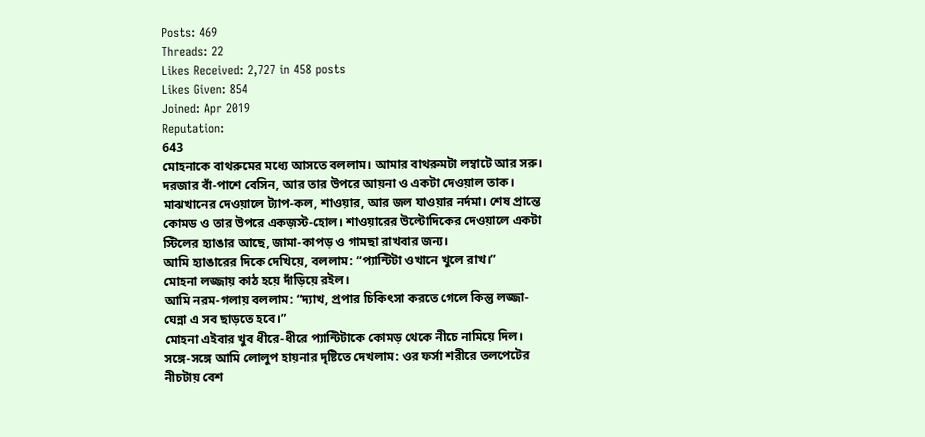Posts: 469
Threads: 22
Likes Received: 2,727 in 458 posts
Likes Given: 854
Joined: Apr 2019
Reputation:
643
মোহনাকে বাথরুমের মধ্যে আসতে বললাম। আমার বাথরুমটা লম্বাটে আর সরু। দরজার বাঁ-পাশে বেসিন, আর তার উপরে আয়না ও একটা দেওয়াল তাক। মাঝখানের দেওয়ালে ট্যাপ-কল, শাওয়ার, আর জল যাওয়ার নর্দমা। শেষ প্রান্তে কোমড ও তার উপরে একজ়স্ট-হোল। শাওয়ারের উল্টোদিকের দেওয়ালে একটা স্টিলের হ্যাঙার আছে, জামা-কাপড় ও গামছা রাখবার জন্য।
আমি হ্যাঙারের দিকে দেখিয়ে, বললাম: “প্যান্টিটা ওখানে খুলে রাখ।”
মোহনা লজ্জায় কাঠ হয়ে দাঁড়িয়ে রইল।
আমি নরম-গলায় বললাম: “দ্যাখ, প্রপার চিকিৎসা করতে গেলে কিন্তু লজ্জা-ঘেন্না এ সব ছাড়তে হবে।”
মোহনা এইবার খুব ধীরে-ধীরে প্যান্টিটাকে কোমড় থেকে নীচে নামিয়ে দিল। সঙ্গে-সঙ্গে আমি লোলুপ হায়নার দৃষ্টিতে দেখলাম: ওর ফর্সা শরীরে তলপেটের নীচটায় বেশ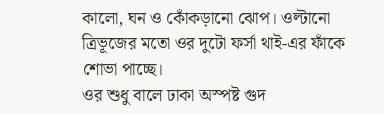কালো, ঘন ও কোঁকড়ানো ঝোপ। ওল্টানো ত্রিভূজের মতো ওর দুটো ফর্সা থাই-এর ফাঁকে শোভা পাচ্ছে।
ওর শুধু বালে ঢাকা অস্পষ্ট গুদ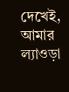দেখেই, আমার ল্যাওড়া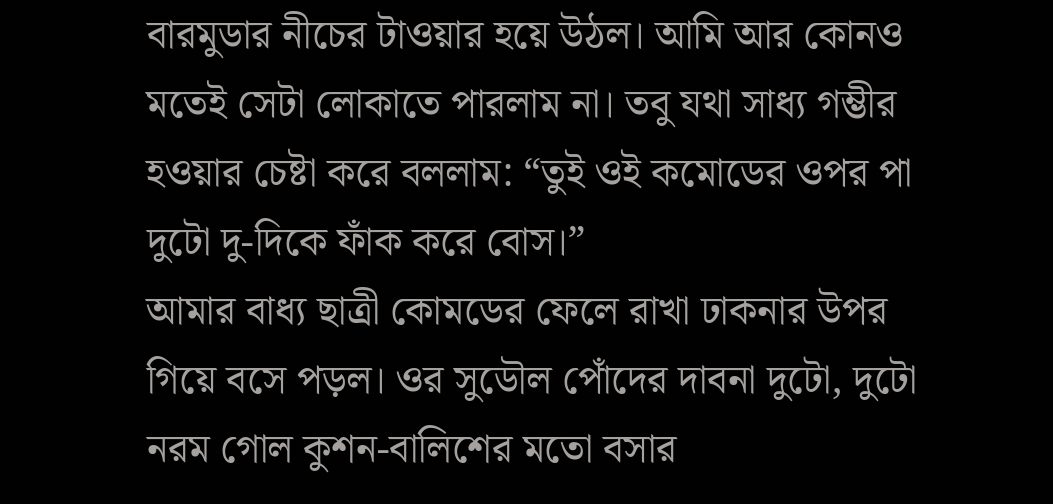বারমুডার নীচের টাওয়ার হয়ে উঠল। আমি আর কোনও মতেই সেটা লোকাতে পারলাম না। তবু যথা সাধ্য গম্ভীর হওয়ার চেষ্টা করে বললাম: “তুই ওই কমোডের ওপর পা দুটো দু-দিকে ফাঁক করে বোস।”
আমার বাধ্য ছাত্রী কোমডের ফেলে রাখা ঢাকনার উপর গিয়ে বসে পড়ল। ওর সুডৌল পোঁদের দাবনা দুটো, দুটো নরম গোল কুশন-বালিশের মতো বসার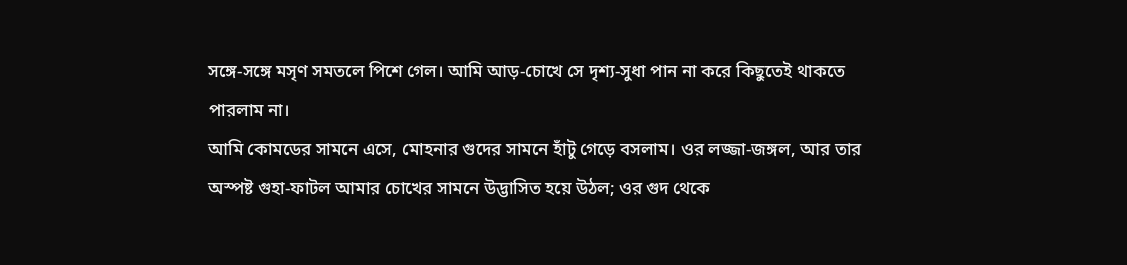সঙ্গে-সঙ্গে মসৃণ সমতলে পিশে গেল। আমি আড়-চোখে সে দৃশ্য-সুধা পান না করে কিছুতেই থাকতে পারলাম না।
আমি কোমডের সামনে এসে, মোহনার গুদের সামনে হাঁটু গেড়ে বসলাম। ওর লজ্জা-জঙ্গল, আর তার অস্পষ্ট গুহা-ফাটল আমার চোখের সামনে উদ্ভাসিত হয়ে উঠল; ওর গুদ থেকে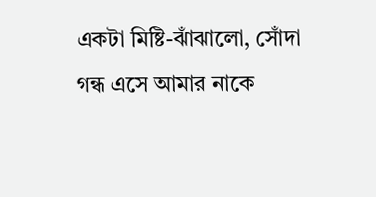একটা মিষ্টি-ঝাঁঝালো, সোঁদা গন্ধ এসে আমার নাকে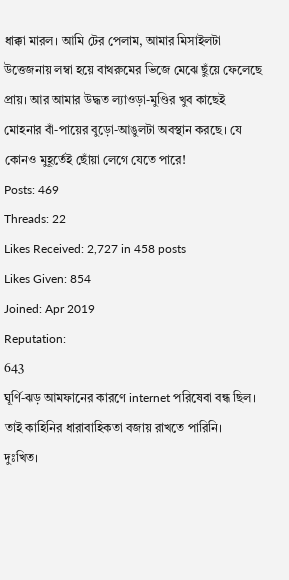ধাক্কা মারল। আমি টের পেলাম, আমার মিসাইলটা উত্তেজনায় লম্বা হয়ে বাথরুমের ভিজে মেঝে ছুঁয়ে ফেলেছে প্রায়। আর আমার উদ্ধত ল্যাওড়া-মুণ্ডির খুব কাছেই মোহনার বাঁ-পায়ের বুড়ো-আঙুলটা অবস্থান করছে। যে কোনও মুহূর্তেই ছোঁয়া লেগে যেতে পারে!
Posts: 469
Threads: 22
Likes Received: 2,727 in 458 posts
Likes Given: 854
Joined: Apr 2019
Reputation:
643
ঘূর্ণি-ঝড় আমফানের কারণে internet পরিষেবা বন্ধ ছিল।
তাই কাহিনির ধারাবাহিকতা বজায় রাখতে পারিনি।
দুঃখিত।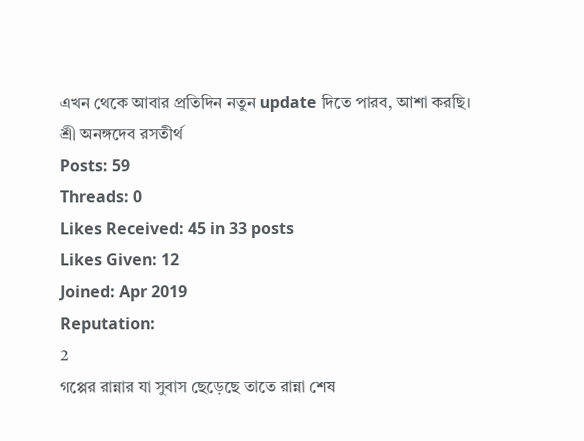এখন থেকে আবার প্রতিদিন নতুন update দিতে পারব, আশা করছি।
শ্রী অনঙ্গদেব রসতীর্থ
Posts: 59
Threads: 0
Likes Received: 45 in 33 posts
Likes Given: 12
Joined: Apr 2019
Reputation:
2
গপ্পের রান্নার যা সুবাস ছেড়েছে তাতে রান্না শেষ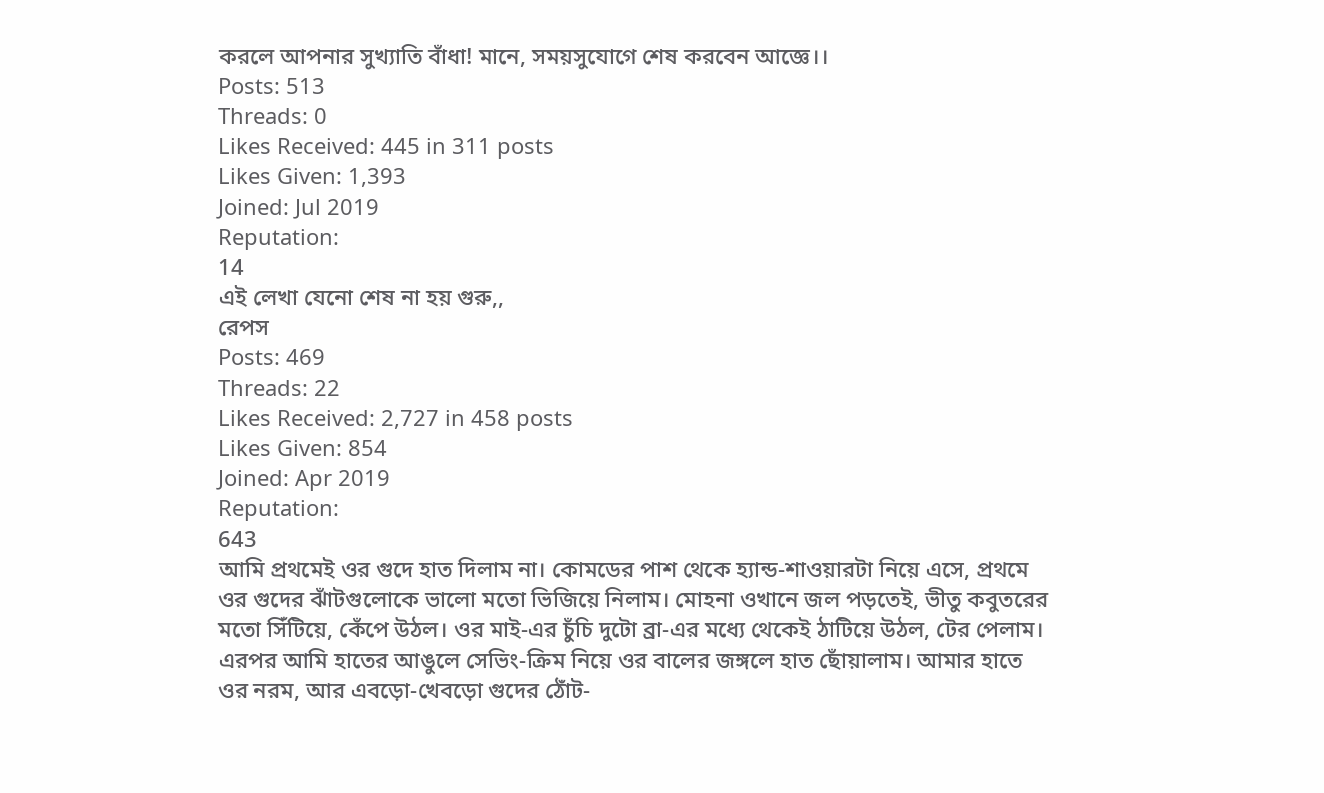করলে আপনার সুখ্যাতি বাঁধা! মানে, সময়সুযোগে শেষ করবেন আজ্ঞে।।
Posts: 513
Threads: 0
Likes Received: 445 in 311 posts
Likes Given: 1,393
Joined: Jul 2019
Reputation:
14
এই লেখা যেনো শেষ না হয় গুরু,,
রেপস
Posts: 469
Threads: 22
Likes Received: 2,727 in 458 posts
Likes Given: 854
Joined: Apr 2019
Reputation:
643
আমি প্রথমেই ওর গুদে হাত দিলাম না। কোমডের পাশ থেকে হ্যান্ড-শাওয়ারটা নিয়ে এসে, প্রথমে ওর গুদের ঝাঁটগুলোকে ভালো মতো ভিজিয়ে নিলাম। মোহনা ওখানে জল পড়তেই, ভীতু কবুতরের মতো সিঁটিয়ে, কেঁপে উঠল। ওর মাই-এর চুঁচি দুটো ব্রা-এর মধ্যে থেকেই ঠাটিয়ে উঠল, টের পেলাম।
এরপর আমি হাতের আঙুলে সেভিং-ক্রিম নিয়ে ওর বালের জঙ্গলে হাত ছোঁয়ালাম। আমার হাতে ওর নরম, আর এবড়ো-খেবড়ো গুদের ঠোঁট-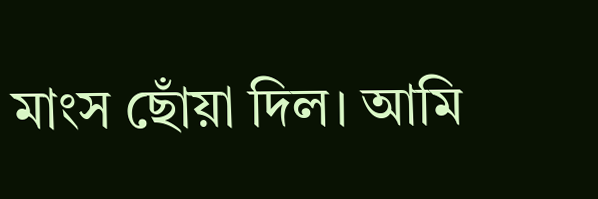মাংস ছোঁয়া দিল। আমি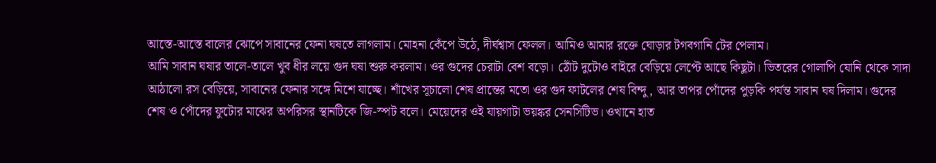আস্তে-আস্তে বালের ঝোপে সাবানের ফেনা ঘষতে লাগলাম। মোহনা কেঁপে উঠে, দীর্ঘশ্বাস ফেলল। আমিও আমার রক্তে ঘোড়ার টগবগানি টের পেলাম।
আমি সাবান ঘষার তালে-তালে খুব ধীর লয়ে গুদ ঘষা শুরু করলাম। ওর গুদের চেরাটা বেশ বড়ো। ঠোঁট দুটোও বাইরে বেড়িয়ে লেপ্টে আছে কিছুটা। ভিতরের গোলাপি যোনি থেকে সাদা আঠালো রস বেড়িয়ে, সাবানের ফেনার সঙ্গে মিশে যাচ্ছে। শাঁখের সূচালো শেষ প্রান্তের মতো ওর গুদ ফাটলের শেষ বিন্দু, আর তাপর পোঁদের পুড়কি পর্যন্ত সাবান ঘষ দিলাম। গুদের শেষ ও পোঁদের ফুটোর মাঝের অপরিসর স্থানটিকে জি-স্পট বলে। মেয়েদের ওই যায়গাটা ভয়ঙ্কর সেনসিটিভ। ওখানে হাত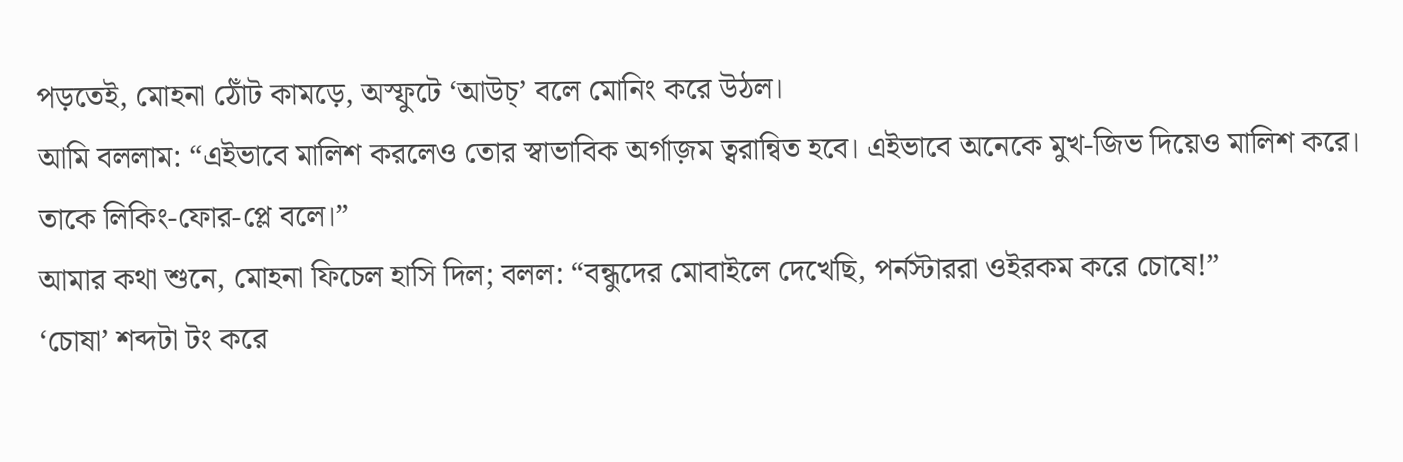পড়তেই, মোহনা ঠোঁট কামড়ে, অস্ফুটে ‘আউচ্’ বলে মোনিং করে উঠল।
আমি বললাম: “এইভাবে মালিশ করলেও তোর স্বাভাবিক অর্গাজ়ম ত্বরান্বিত হবে। এইভাবে অনেকে মুখ-জিভ দিয়েও মালিশ করে। তাকে লিকিং-ফোর-প্লে বলে।”
আমার কথা শুনে, মোহনা ফিচেল হাসি দিল; বলল: “বন্ধুদের মোবাইলে দেখেছি, পর্নস্টাররা ওইরকম করে চোষে!”
‘চোষা’ শব্দটা টং করে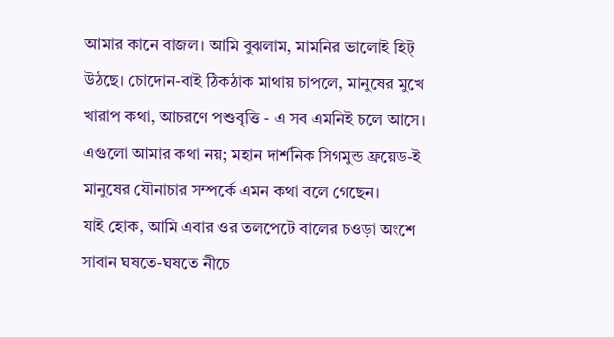আমার কানে বাজল। আমি বুঝলাম, মামনির ভালোই হিট্ উঠছে। চোদোন-বাই ঠিকঠাক মাথায় চাপলে, মানুষের মুখে খারাপ কথা, আচরণে পশুবৃত্তি - এ সব এমনিই চলে আসে। এগুলো আমার কথা নয়; মহান দার্শনিক সিগমুন্ড ফ্রয়েড-ই মানুষের যৌনাচার সম্পর্কে এমন কথা বলে গেছেন।
যাই হোক, আমি এবার ওর তলপেটে বালের চওড়া অংশে সাবান ঘষতে-ঘষতে নীচে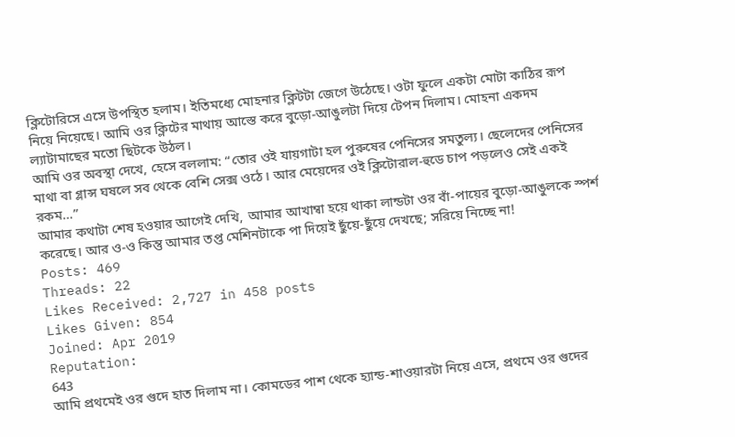ক্লিটোরিসে এসে উপস্থিত হলাম। ইতিমধ্যে মোহনার ক্লিটটা জেগে উঠেছে। ওটা ফুলে একটা মোটা কাঠির রূপ নিয়ে নিয়েছে। আমি ওর ক্লিটের মাথায় আস্তে করে বুড়ো-আঙুলটা দিয়ে টেপন দিলাম। মোহনা একদম ল্যাটামাছের মতো ছিটকে উঠল।
আমি ওর অবস্থা দেখে, হেসে বললাম: “তোর ওই যায়গাটা হল পুরুষের পেনিসের সমতুল্য। ছেলেদের পেনিসের মাথা বা গ্লান্স ঘষলে সব থেকে বেশি সেক্স ওঠে। আর মেয়েদের ওই ক্লিটোরাল-হুডে চাপ পড়লেও সেই একই রকম…”
আমার কথাটা শেষ হওয়ার আগেই দেখি, আমার আখাম্বা হয়ে থাকা লান্ডটা ওর বাঁ-পায়ের বুড়ো-আঙুলকে স্পর্শ করেছে। আর ও-ও কিন্তু আমার তপ্ত মেশিনটাকে পা দিয়েই ছুঁয়ে-ছুঁয়ে দেখছে; সরিয়ে নিচ্ছে না!
Posts: 469
Threads: 22
Likes Received: 2,727 in 458 posts
Likes Given: 854
Joined: Apr 2019
Reputation:
643
আমি প্রথমেই ওর গুদে হাত দিলাম না। কোমডের পাশ থেকে হ্যান্ড-শাওয়ারটা নিয়ে এসে, প্রথমে ওর গুদের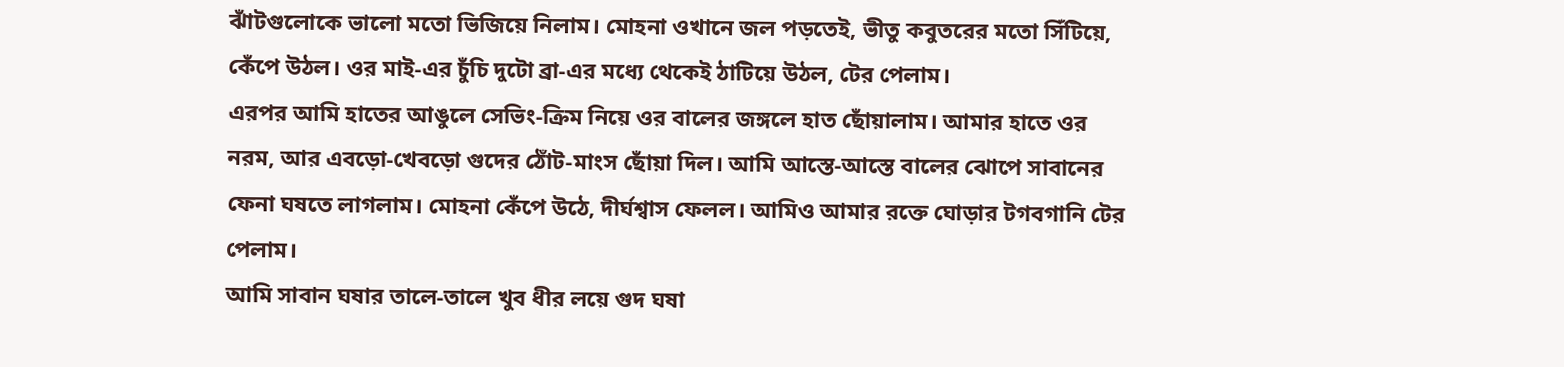ঝাঁটগুলোকে ভালো মতো ভিজিয়ে নিলাম। মোহনা ওখানে জল পড়তেই, ভীতু কবুতরের মতো সিঁটিয়ে, কেঁপে উঠল। ওর মাই-এর চুঁচি দুটো ব্রা-এর মধ্যে থেকেই ঠাটিয়ে উঠল, টের পেলাম।
এরপর আমি হাতের আঙুলে সেভিং-ক্রিম নিয়ে ওর বালের জঙ্গলে হাত ছোঁয়ালাম। আমার হাতে ওর নরম, আর এবড়ো-খেবড়ো গুদের ঠোঁট-মাংস ছোঁয়া দিল। আমি আস্তে-আস্তে বালের ঝোপে সাবানের ফেনা ঘষতে লাগলাম। মোহনা কেঁপে উঠে, দীর্ঘশ্বাস ফেলল। আমিও আমার রক্তে ঘোড়ার টগবগানি টের পেলাম।
আমি সাবান ঘষার তালে-তালে খুব ধীর লয়ে গুদ ঘষা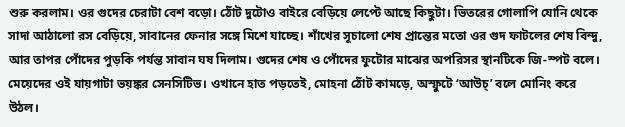শুরু করলাম। ওর গুদের চেরাটা বেশ বড়ো। ঠোঁট দুটোও বাইরে বেড়িয়ে লেপ্টে আছে কিছুটা। ভিতরের গোলাপি যোনি থেকে সাদা আঠালো রস বেড়িয়ে, সাবানের ফেনার সঙ্গে মিশে যাচ্ছে। শাঁখের সূচালো শেষ প্রান্তের মতো ওর গুদ ফাটলের শেষ বিন্দু, আর তাপর পোঁদের পুড়কি পর্যন্ত সাবান ঘষ দিলাম। গুদের শেষ ও পোঁদের ফুটোর মাঝের অপরিসর স্থানটিকে জি-স্পট বলে। মেয়েদের ওই যায়গাটা ভয়ঙ্কর সেনসিটিভ। ওখানে হাত পড়তেই, মোহনা ঠোঁট কামড়ে, অস্ফুটে ‘আউচ্’ বলে মোনিং করে উঠল।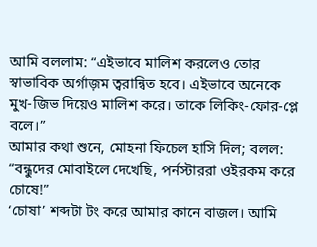আমি বললাম: “এইভাবে মালিশ করলেও তোর স্বাভাবিক অর্গাজ়ম ত্বরান্বিত হবে। এইভাবে অনেকে মুখ-জিভ দিয়েও মালিশ করে। তাকে লিকিং-ফোর-প্লে বলে।”
আমার কথা শুনে, মোহনা ফিচেল হাসি দিল; বলল: “বন্ধুদের মোবাইলে দেখেছি, পর্নস্টাররা ওইরকম করে চোষে!”
‘চোষা’ শব্দটা টং করে আমার কানে বাজল। আমি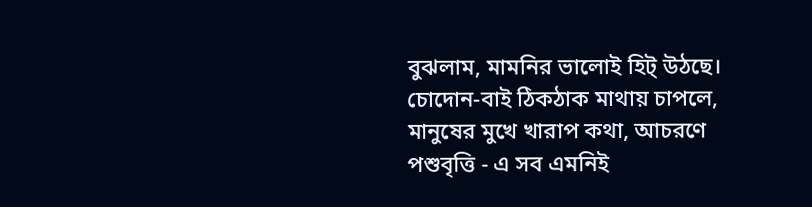বুঝলাম, মামনির ভালোই হিট্ উঠছে। চোদোন-বাই ঠিকঠাক মাথায় চাপলে, মানুষের মুখে খারাপ কথা, আচরণে পশুবৃত্তি - এ সব এমনিই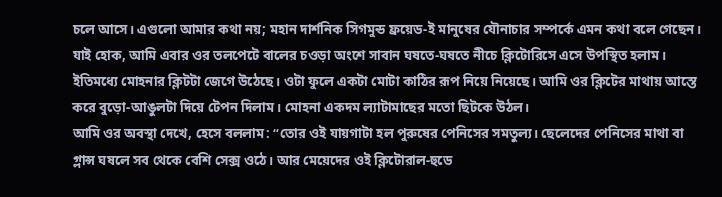চলে আসে। এগুলো আমার কথা নয়; মহান দার্শনিক সিগমুন্ড ফ্রয়েড-ই মানুষের যৌনাচার সম্পর্কে এমন কথা বলে গেছেন।
যাই হোক, আমি এবার ওর তলপেটে বালের চওড়া অংশে সাবান ঘষতে-ঘষতে নীচে ক্লিটোরিসে এসে উপস্থিত হলাম। ইতিমধ্যে মোহনার ক্লিটটা জেগে উঠেছে। ওটা ফুলে একটা মোটা কাঠির রূপ নিয়ে নিয়েছে। আমি ওর ক্লিটের মাথায় আস্তে করে বুড়ো-আঙুলটা দিয়ে টেপন দিলাম। মোহনা একদম ল্যাটামাছের মতো ছিটকে উঠল।
আমি ওর অবস্থা দেখে, হেসে বললাম: “তোর ওই যায়গাটা হল পুরুষের পেনিসের সমতুল্য। ছেলেদের পেনিসের মাথা বা গ্লান্স ঘষলে সব থেকে বেশি সেক্স ওঠে। আর মেয়েদের ওই ক্লিটোরাল-হুডে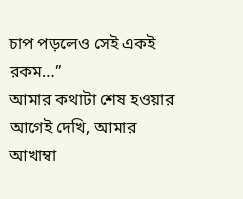চাপ পড়লেও সেই একই রকম…”
আমার কথাটা শেষ হওয়ার আগেই দেখি, আমার আখাম্বা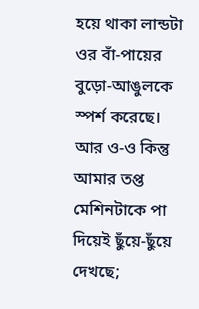হয়ে থাকা লান্ডটা ওর বাঁ-পায়ের বুড়ো-আঙুলকে স্পর্শ করেছে। আর ও-ও কিন্তু আমার তপ্ত মেশিনটাকে পা দিয়েই ছুঁয়ে-ছুঁয়ে দেখছে;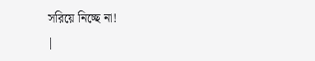সরিয়ে নিচ্ছে না!
|